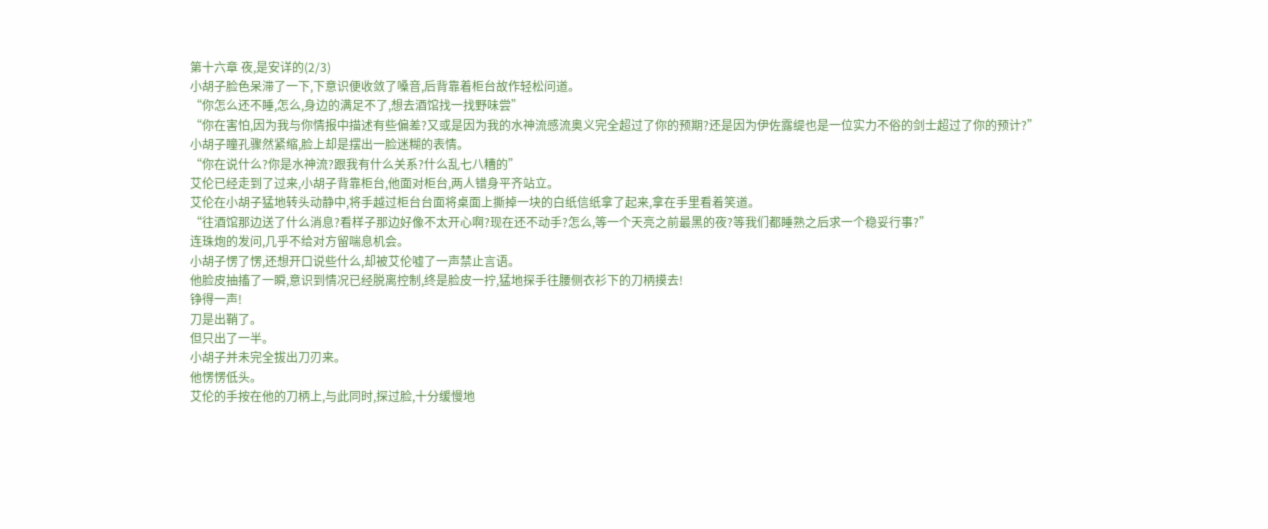第十六章 夜,是安详的(2/3)
小胡子脸色呆滞了一下,下意识便收敛了嗓音,后背靠着柜台故作轻松问道。
“你怎么还不睡,怎么,身边的满足不了,想去酒馆找一找野味尝”
“你在害怕,因为我与你情报中描述有些偏差?又或是因为我的水神流感流奥义完全超过了你的预期?还是因为伊佐露缇也是一位实力不俗的剑士超过了你的预计?”
小胡子瞳孔骤然紧缩,脸上却是摆出一脸迷糊的表情。
“你在说什么?你是水神流?跟我有什么关系?什么乱七八糟的”
艾伦已经走到了过来,小胡子背靠柜台,他面对柜台,两人错身平齐站立。
艾伦在小胡子猛地转头动静中,将手越过柜台台面将桌面上撕掉一块的白纸信纸拿了起来,拿在手里看着笑道。
“往酒馆那边送了什么消息?看样子那边好像不太开心啊?现在还不动手?怎么,等一个天亮之前最黑的夜?等我们都睡熟之后求一个稳妥行事?”
连珠炮的发问,几乎不给对方留喘息机会。
小胡子愣了愣,还想开口说些什么,却被艾伦嘘了一声禁止言语。
他脸皮抽搐了一瞬,意识到情况已经脱离控制,终是脸皮一拧,猛地探手往腰侧衣衫下的刀柄摸去!
铮得一声!
刀是出鞘了。
但只出了一半。
小胡子并未完全拔出刀刃来。
他愣愣低头。
艾伦的手按在他的刀柄上,与此同时,探过脸,十分缓慢地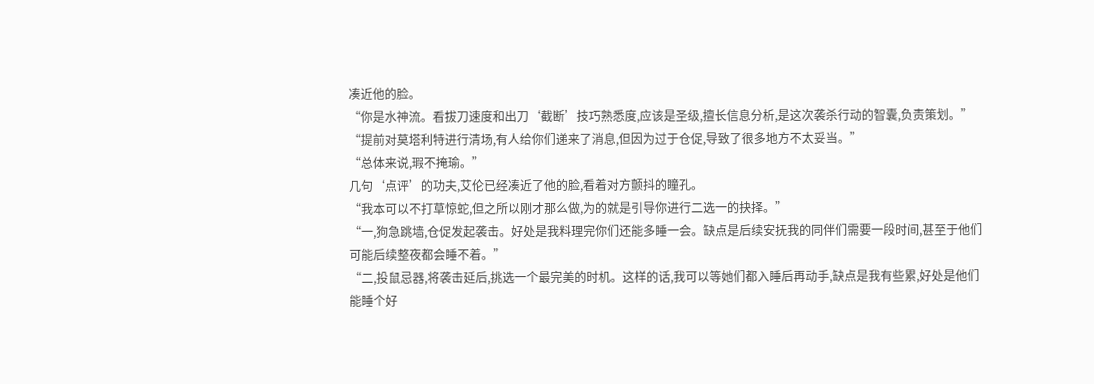凑近他的脸。
“你是水神流。看拔刀速度和出刀‘截断’技巧熟悉度,应该是圣级,擅长信息分析,是这次袭杀行动的智囊,负责策划。”
“提前对莫塔利特进行清场,有人给你们递来了消息,但因为过于仓促,导致了很多地方不太妥当。”
“总体来说,瑕不掩瑜。”
几句‘点评’的功夫,艾伦已经凑近了他的脸,看着对方颤抖的瞳孔。
“我本可以不打草惊蛇,但之所以刚才那么做,为的就是引导你进行二选一的抉择。”
“一,狗急跳墙,仓促发起袭击。好处是我料理完你们还能多睡一会。缺点是后续安抚我的同伴们需要一段时间,甚至于他们可能后续整夜都会睡不着。”
“二,投鼠忌器,将袭击延后,挑选一个最完美的时机。这样的话,我可以等她们都入睡后再动手,缺点是我有些累,好处是他们能睡个好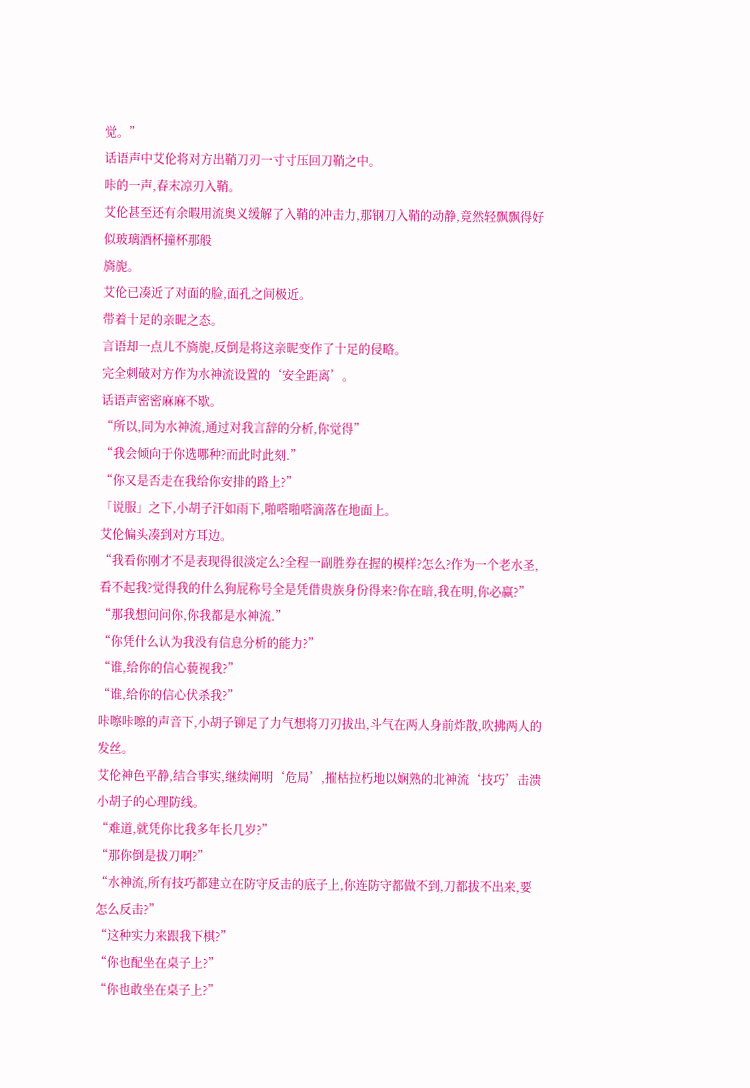觉。”
话语声中艾伦将对方出鞘刀刃一寸寸压回刀鞘之中。
咔的一声,春末凉刃入鞘。
艾伦甚至还有余暇用流奥义缓解了入鞘的冲击力,那钢刀入鞘的动静,竟然轻飘飘得好似玻璃酒杯撞杯那般
旖旎。
艾伦已凑近了对面的脸,面孔之间极近。
带着十足的亲昵之态。
言语却一点儿不旖旎,反倒是将这亲昵变作了十足的侵略。
完全刺破对方作为水神流设置的‘安全距离’。
话语声密密麻麻不歇。
“所以,同为水神流,通过对我言辞的分析,你觉得”
“我会倾向于你选哪种?而此时此刻.”
“你又是否走在我给你安排的路上?”
「说服」之下,小胡子汗如雨下,啪嗒啪嗒滴落在地面上。
艾伦偏头凑到对方耳边。
“我看你刚才不是表现得很淡定么?全程一副胜券在握的模样?怎么?作为一个老水圣,看不起我?觉得我的什么狗屁称号全是凭借贵族身份得来?你在暗,我在明,你必赢?”
“那我想问问你,你我都是水神流.”
“你凭什么认为我没有信息分析的能力?”
“谁,给你的信心藐视我?”
“谁,给你的信心伏杀我?”
咔嚓咔嚓的声音下,小胡子铆足了力气想将刀刃拔出,斗气在两人身前炸散,吹拂两人的发丝。
艾伦神色平静,结合事实,继续阐明‘危局’,摧枯拉朽地以娴熟的北神流‘技巧’击溃小胡子的心理防线。
“难道,就凭你比我多年长几岁?”
“那你倒是拔刀啊?”
“水神流,所有技巧都建立在防守反击的底子上,你连防守都做不到,刀都拔不出来,要怎么反击?”
“这种实力来跟我下棋?”
“你也配坐在桌子上?”
“你也敢坐在桌子上?”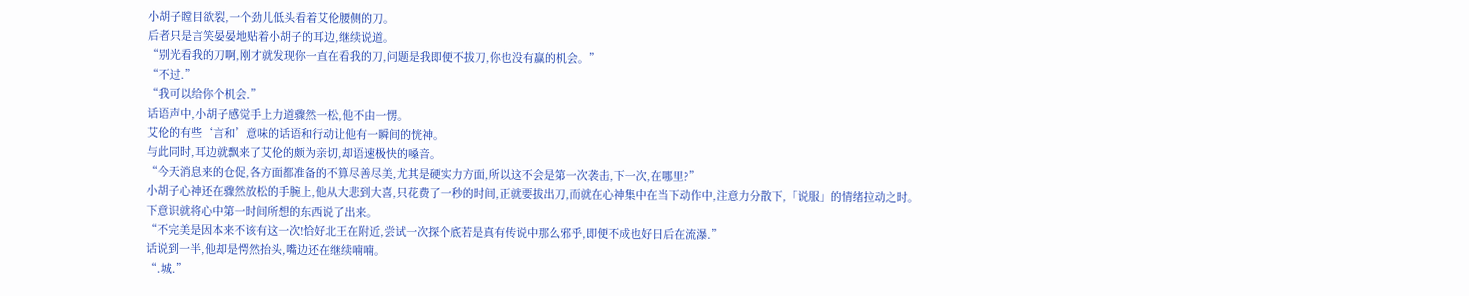小胡子瞠目欲裂,一个劲儿低头看着艾伦腰侧的刀。
后者只是言笑晏晏地贴着小胡子的耳边,继续说道。
“别光看我的刀啊,刚才就发现你一直在看我的刀,问题是我即便不拔刀,你也没有赢的机会。”
“不过.”
“我可以给你个机会.”
话语声中,小胡子感觉手上力道骤然一松,他不由一愣。
艾伦的有些‘言和’意味的话语和行动让他有一瞬间的恍神。
与此同时,耳边就飘来了艾伦的颇为亲切,却语速极快的嗓音。
“今天消息来的仓促,各方面都准备的不算尽善尽美,尤其是硬实力方面,所以这不会是第一次袭击,下一次,在哪里?”
小胡子心神还在骤然放松的手腕上,他从大悲到大喜,只花费了一秒的时间,正就要拔出刀,而就在心神集中在当下动作中,注意力分散下,「说服」的情绪拉动之时。
下意识就将心中第一时间所想的东西说了出来。
“不完美是因本来不该有这一次!恰好北王在附近,尝试一次探个底若是真有传说中那么邪乎,即便不成也好日后在流瀑.”
话说到一半,他却是愕然抬头,嘴边还在继续喃喃。
“.城.”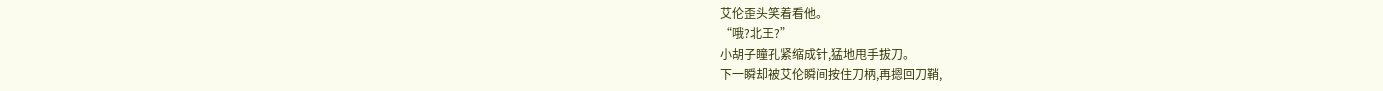艾伦歪头笑着看他。
“哦?北王?”
小胡子瞳孔紧缩成针,猛地甩手拔刀。
下一瞬却被艾伦瞬间按住刀柄,再摁回刀鞘,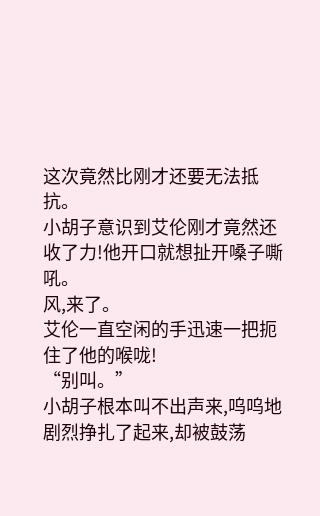这次竟然比刚才还要无法抵抗。
小胡子意识到艾伦刚才竟然还收了力!他开口就想扯开嗓子嘶吼。
风,来了。
艾伦一直空闲的手迅速一把扼住了他的喉咙!
“别叫。”
小胡子根本叫不出声来,呜呜地剧烈挣扎了起来,却被鼓荡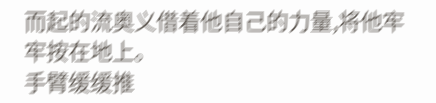而起的流奥义借着他自己的力量,将他牢牢按在地上。
手臂缓缓推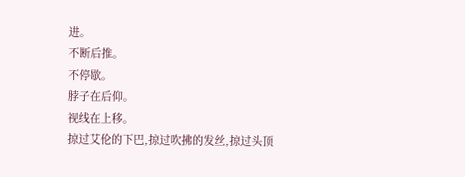进。
不断后推。
不停歇。
脖子在后仰。
视线在上移。
掠过艾伦的下巴,掠过吹拂的发丝,掠过头顶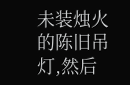未装烛火的陈旧吊灯,然后